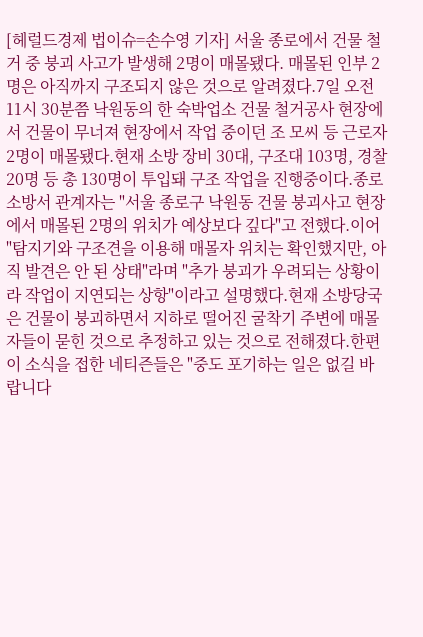[헤럴드경제 법이슈=손수영 기자] 서울 종로에서 건물 철거 중 붕괴 사고가 발생해 2명이 매몰됐다. 매몰된 인부 2명은 아직까지 구조되지 않은 것으로 알려졌다.7일 오전 11시 30분쯤 낙원동의 한 숙박업소 건물 철거공사 현장에서 건물이 무너져 현장에서 작업 중이던 조 모씨 등 근로자 2명이 매몰됐다.현재 소방 장비 30대, 구조대 103명, 경찰 20명 등 총 130명이 투입돼 구조 작업을 진행중이다.종로소방서 관계자는 "서울 종로구 낙원동 건물 붕괴사고 현장에서 매몰된 2명의 위치가 예상보다 깊다"고 전했다.이어 "탐지기와 구조견을 이용해 매몰자 위치는 확인했지만, 아직 발견은 안 된 상태"라며 "추가 붕괴가 우려되는 상황이라 작업이 지연되는 상항"이라고 설명했다.현재 소방당국은 건물이 붕괴하면서 지하로 떨어진 굴착기 주변에 매몰자들이 묻힌 것으로 추정하고 있는 것으로 전해졌다.한편 이 소식을 접한 네티즌들은 "중도 포기하는 일은 없길 바랍니다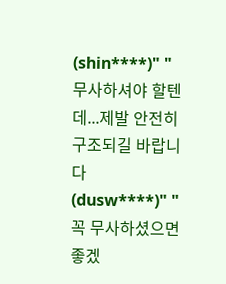(shin****)" "무사하셔야 할텐데...제발 안전히 구조되길 바랍니다(dusw****)" "꼭 무사하셨으면 좋겠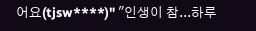어요(tjsw****)" "인생이 참...하루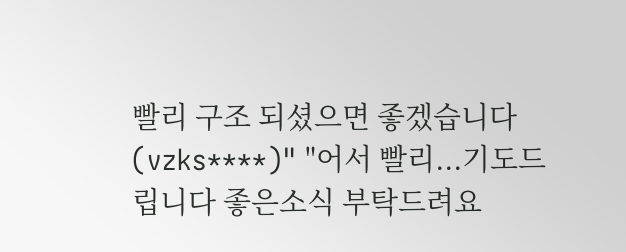빨리 구조 되셨으면 좋겠습니다(vzks****)" "어서 빨리...기도드립니다 좋은소식 부탁드려요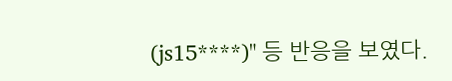(js15****)" 등 반응을 보였다.